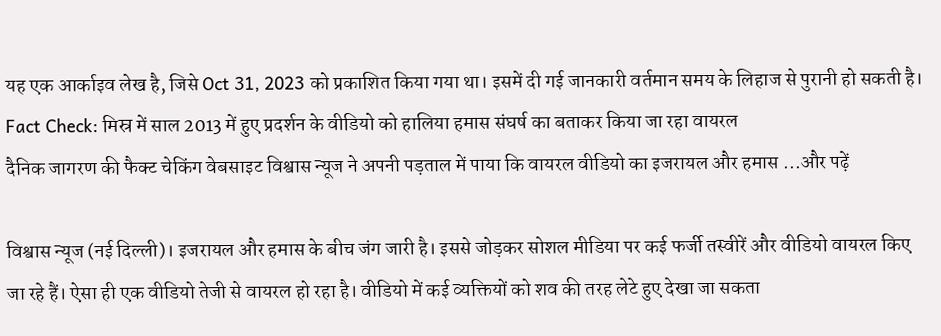यह एक आर्काइव लेख है, जिसे Oct 31, 2023 को प्रकाशित किया गया था। इसमें दी गई जानकारी वर्तमान समय के लिहाज से पुरानी हो सकती है।
Fact Check: मिस्र में साल 2013 में हुए प्रदर्शन के वीडियो को हालिया हमास संघर्ष का बताकर किया जा रहा वायरल
दैनिक जागरण की फैक्ट चेकिंग वेबसाइट विश्वास न्यूज ने अपनी पड़ताल में पाया कि वायरल वीडियो का इजरायल और हमास ...और पढ़ें

विश्वास न्यूज (नई दिल्ली)। इजरायल और हमास के बीच जंग जारी है। इससे जोड़कर सोशल मीडिया पर कई फर्जी तस्वीरें और वीडियो वायरल किए जा रहे हैं। ऐसा ही एक वीडियो तेजी से वायरल हो रहा है। वीडियो में कई व्यक्तियों को शव की तरह लेटे हुए देखा जा सकता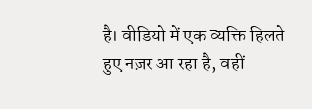है। वीडियो में एक व्यक्ति हिलते हुए नज़र आ रहा है, वहीं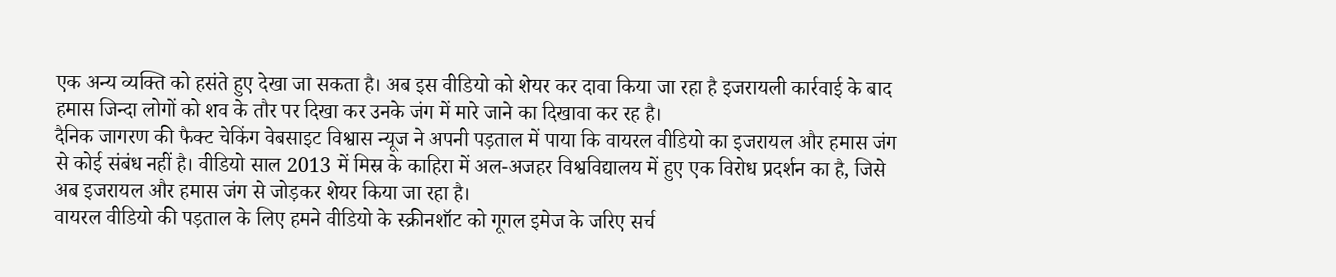एक अन्य व्यक्ति को हसंते हुए देखा जा सकता है। अब इस वीडियो को शेयर कर दावा किया जा रहा है इजरायली कार्रवाई के बाद हमास जिन्दा लोगों को शव के तौर पर दिखा कर उनके जंग में मारे जाने का दिखावा कर रह है।
दैनिक जागरण की फैक्ट चेकिंग वेबसाइट विश्वास न्यूज ने अपनी पड़ताल में पाया कि वायरल वीडियो का इजरायल और हमास जंग से कोई संबंध नहीं है। वीडियो साल 2013 में मिस्र के काहिरा में अल-अजहर विश्वविद्यालय में हुए एक विरोध प्रदर्शन का है, जिसे अब इजरायल और हमास जंग से जोड़कर शेयर किया जा रहा है।
वायरल वीडियो की पड़ताल के लिए हमने वीडियो के स्क्रीनशॉट को गूगल इमेज के जरिए सर्च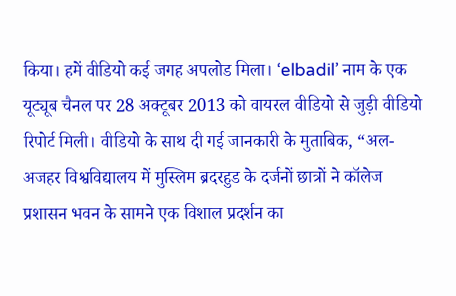किया। हमें वीडियो कई जगह अपलोड मिला। ‘elbadil’ नाम के एक यूट्यूब चैनल पर 28 अक्टूबर 2013 को वायरल वीडियो से जुड़ी वीडियो रिपोर्ट मिली। वीडियो के साथ दी गई जानकारी के मुताबिक, “अल-अजहर विश्वविद्यालय में मुस्लिम ब्रदरहुड के दर्जनों छात्रों ने कॉलेज प्रशासन भवन के सामने एक विशाल प्रदर्शन का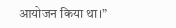आयोजन किया था।”